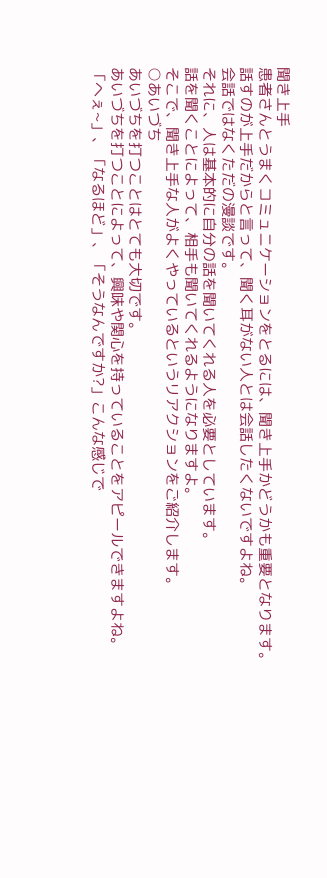聞き上手
患者さんとうまくコミュニケーションをとるには、聞き上手かどうかも重要となります。
話すのが上手だからと言って、聞く耳がない人とは会話したくないですよね。
会話ではなくただの漫談です。
それに、人は基本的に自分の話を聞いてくれる人を必要としています。
話を聞くことによって、相手も聞いてくれるようになりますよ。
そこで、聞き上手な人がよくやっているというリアクションをご紹介します。
○あいづち
あいづちを打つことはとても大切です。
あいづちを打つことによって、興味や関心を持っていることをアピールできますよね。
「へぇ~」、「なるほど」、「そうなんですか?」こんな感じで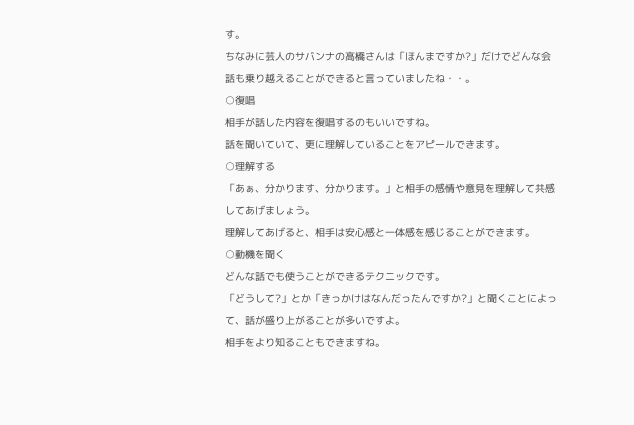す。
ちなみに芸人のサバンナの高橋さんは「ほんまですか?」だけでどんな会話も乗り越えることができると言っていましたね・・。
○復唱
相手が話した内容を復唱するのもいいですね。
話を聞いていて、更に理解していることをアピールできます。
○理解する
「あぁ、分かります、分かります。」と相手の感情や意見を理解して共感してあげましょう。
理解してあげると、相手は安心感と一体感を感じることができます。
○動機を聞く
どんな話でも使うことができるテクニックです。
「どうして?」とか「きっかけはなんだったんですか?」と聞くことによって、話が盛り上がることが多いですよ。
相手をより知ることもできますね。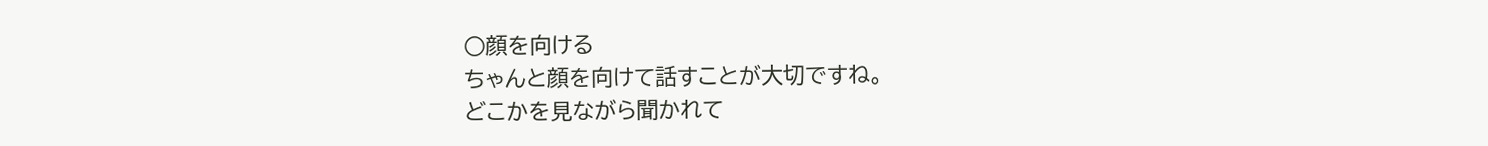○顔を向ける
ちゃんと顔を向けて話すことが大切ですね。
どこかを見ながら聞かれて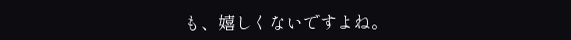も、嬉しくないですよね。